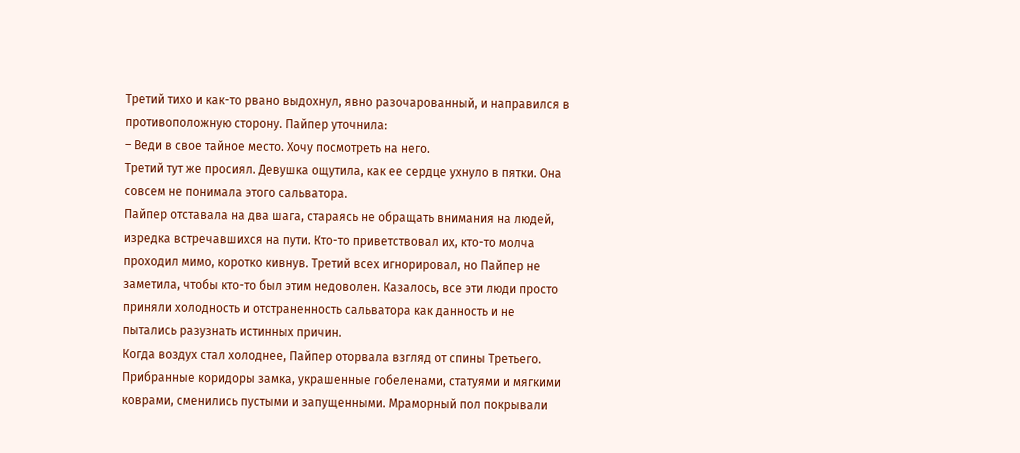Третий тихо и как-то рвано выдохнул, явно разочарованный, и направился в противоположную сторону. Пайпер уточнила:
– Веди в свое тайное место. Хочу посмотреть на него.
Третий тут же просиял. Девушка ощутила, как ее сердце ухнуло в пятки. Она совсем не понимала этого сальватора.
Пайпер отставала на два шага, стараясь не обращать внимания на людей, изредка встречавшихся на пути. Кто-то приветствовал их, кто-то молча проходил мимо, коротко кивнув. Третий всех игнорировал, но Пайпер не заметила, чтобы кто-то был этим недоволен. Казалось, все эти люди просто приняли холодность и отстраненность сальватора как данность и не пытались разузнать истинных причин.
Когда воздух стал холоднее, Пайпер оторвала взгляд от спины Третьего. Прибранные коридоры замка, украшенные гобеленами, статуями и мягкими коврами, сменились пустыми и запущенными. Мраморный пол покрывали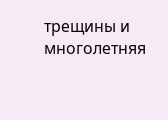трещины и многолетняя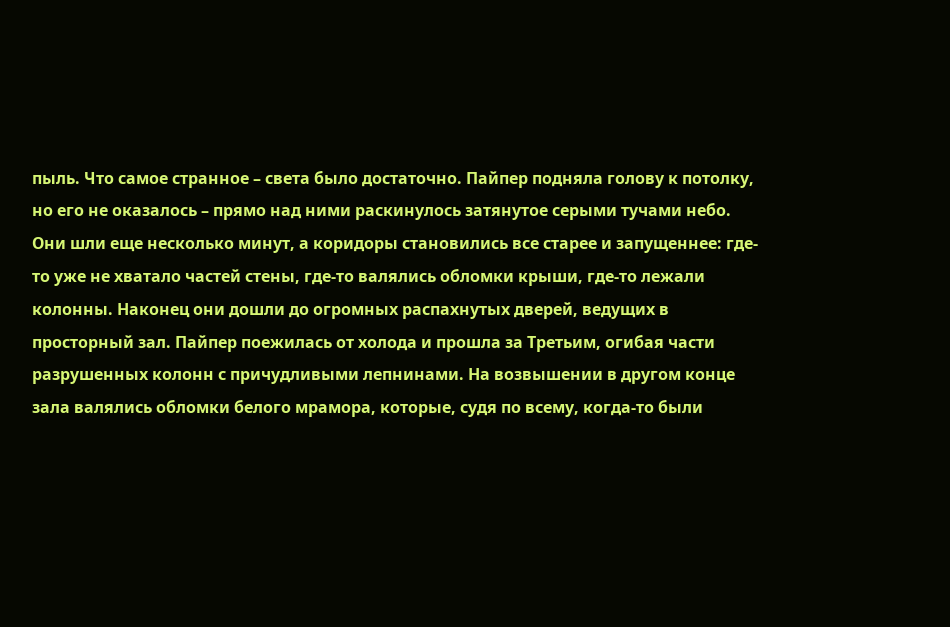пыль. Что самое странное – света было достаточно. Пайпер подняла голову к потолку, но его не оказалось – прямо над ними раскинулось затянутое серыми тучами небо.
Они шли еще несколько минут, а коридоры становились все старее и запущеннее: где-то уже не хватало частей стены, где-то валялись обломки крыши, где-то лежали колонны. Наконец они дошли до огромных распахнутых дверей, ведущих в просторный зал. Пайпер поежилась от холода и прошла за Третьим, огибая части разрушенных колонн с причудливыми лепнинами. На возвышении в другом конце зала валялись обломки белого мрамора, которые, судя по всему, когда-то были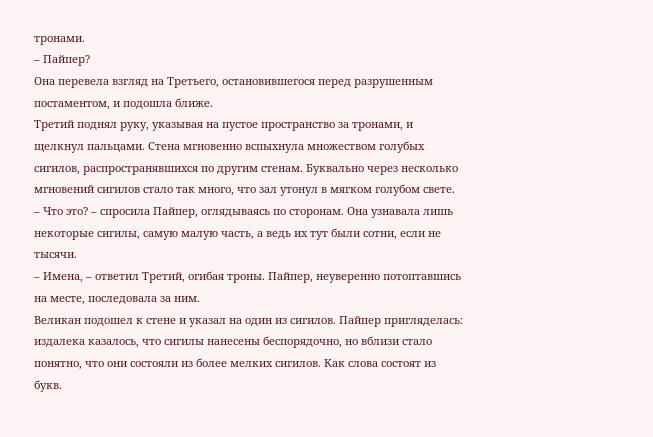тронами.
– Пайпер?
Она перевела взгляд на Третьего, остановившегося перед разрушенным постаментом, и подошла ближе.
Третий поднял руку, указывая на пустое пространство за тронами, и щелкнул пальцами. Стена мгновенно вспыхнула множеством голубых сигилов, распространявшихся по другим стенам. Буквально через несколько мгновений сигилов стало так много, что зал утонул в мягком голубом свете.
– Что это? – спросила Пайпер, оглядываясь по сторонам. Она узнавала лишь некоторые сигилы, самую малую часть, а ведь их тут были сотни, если не тысячи.
– Имена, – ответил Третий, огибая троны. Пайпер, неуверенно потоптавшись на месте, последовала за ним.
Великан подошел к стене и указал на один из сигилов. Пайпер пригляделась: издалека казалось, что сигилы нанесены беспорядочно, но вблизи стало понятно, что они состояли из более мелких сигилов. Как слова состоят из букв.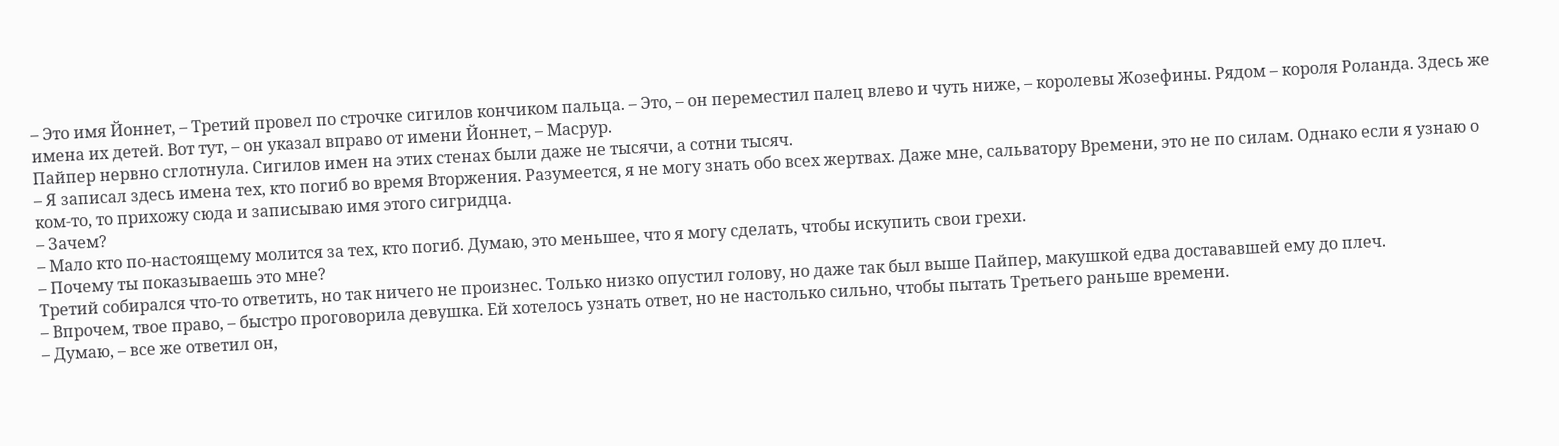– Это имя Йоннет, – Третий провел по строчке сигилов кончиком пальца. – Это, – он переместил палец влево и чуть ниже, – королевы Жозефины. Рядом – короля Роланда. Здесь же имена их детей. Вот тут, – он указал вправо от имени Йоннет, – Масрур.
Пайпер нервно сглотнула. Сигилов имен на этих стенах были даже не тысячи, а сотни тысяч.
– Я записал здесь имена тех, кто погиб во время Вторжения. Разумеется, я не могу знать обо всех жертвах. Даже мне, сальватору Времени, это не по силам. Однако если я узнаю о ком-то, то прихожу сюда и записываю имя этого сигридца.
– Зачем?
– Мало кто по-настоящему молится за тех, кто погиб. Думаю, это меньшее, что я могу сделать, чтобы искупить свои грехи.
– Почему ты показываешь это мне?
Третий собирался что-то ответить, но так ничего не произнес. Только низко опустил голову, но даже так был выше Пайпер, макушкой едва достававшей ему до плеч.
– Впрочем, твое право, – быстро проговорила девушка. Ей хотелось узнать ответ, но не настолько сильно, чтобы пытать Третьего раньше времени.
– Думаю, – все же ответил он,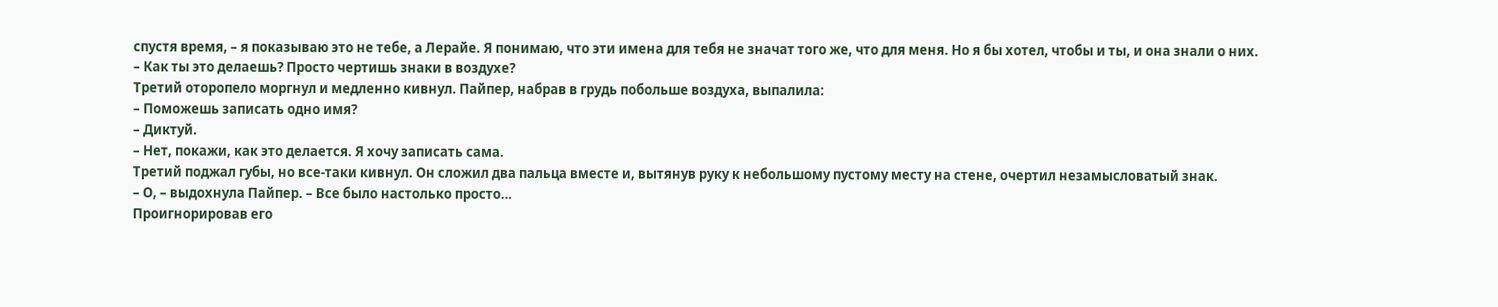спустя время, – я показываю это не тебе, а Лерайе. Я понимаю, что эти имена для тебя не значат того же, что для меня. Но я бы хотел, чтобы и ты, и она знали о них.
– Как ты это делаешь? Просто чертишь знаки в воздухе?
Третий оторопело моргнул и медленно кивнул. Пайпер, набрав в грудь побольше воздуха, выпалила:
– Поможешь записать одно имя?
– Диктуй.
– Нет, покажи, как это делается. Я хочу записать сама.
Третий поджал губы, но все-таки кивнул. Он сложил два пальца вместе и, вытянув руку к небольшому пустому месту на стене, очертил незамысловатый знак.
– О, – выдохнула Пайпер. – Все было настолько просто…
Проигнорировав его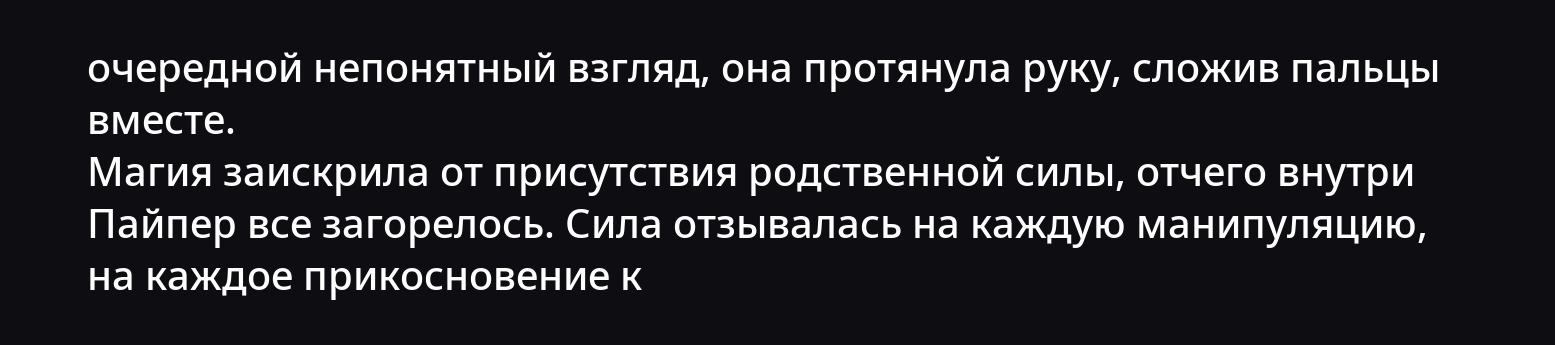очередной непонятный взгляд, она протянула руку, сложив пальцы вместе.
Магия заискрила от присутствия родственной силы, отчего внутри Пайпер все загорелось. Сила отзывалась на каждую манипуляцию, на каждое прикосновение к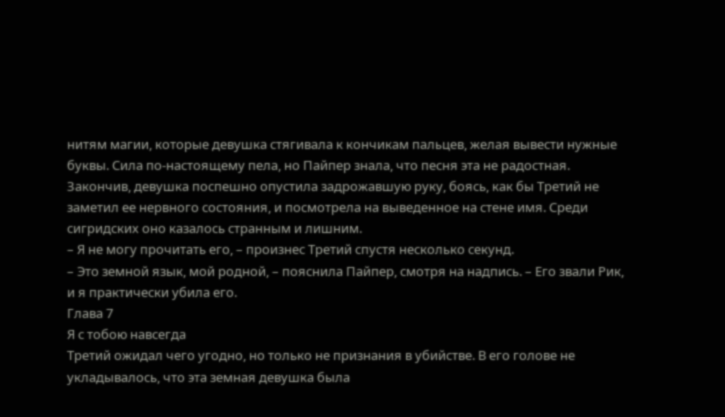нитям магии, которые девушка стягивала к кончикам пальцев, желая вывести нужные буквы. Сила по-настоящему пела, но Пайпер знала, что песня эта не радостная.
Закончив, девушка поспешно опустила задрожавшую руку, боясь, как бы Третий не заметил ее нервного состояния, и посмотрела на выведенное на стене имя. Среди сигридских оно казалось странным и лишним.
– Я не могу прочитать его, – произнес Третий спустя несколько секунд.
– Это земной язык, мой родной, – пояснила Пайпер, смотря на надпись. – Его звали Рик, и я практически убила его.
Глава 7
Я с тобою навсегда
Третий ожидал чего угодно, но только не признания в убийстве. В его голове не укладывалось, что эта земная девушка была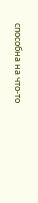способна на что-то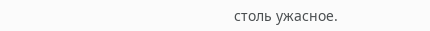столь ужасное.